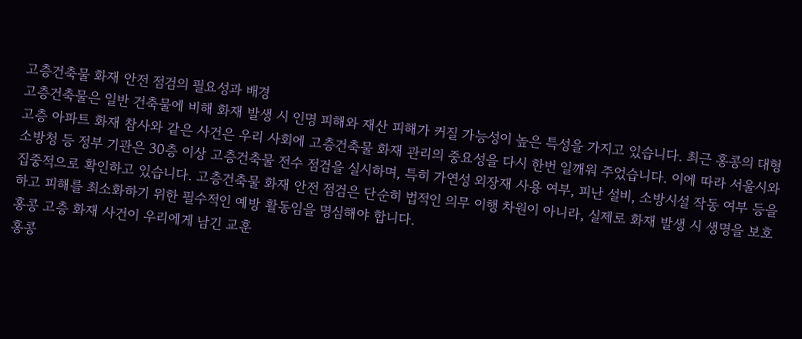고층건축물 화재 안전 점검의 필요성과 배경
고층건축물은 일반 건축물에 비해 화재 발생 시 인명 피해와 재산 피해가 커질 가능성이 높은 특성을 가지고 있습니다. 최근 홍콩의 대형 고층 아파트 화재 참사와 같은 사건은 우리 사회에 고층건축물 화재 관리의 중요성을 다시 한번 일깨워 주었습니다. 이에 따라 서울시와 소방청 등 정부 기관은 30층 이상 고층건축물 전수 점검을 실시하며, 특히 가연성 외장재 사용 여부, 피난 설비, 소방시설 작동 여부 등을 집중적으로 확인하고 있습니다. 고층건축물 화재 안전 점검은 단순히 법적인 의무 이행 차원이 아니라, 실제로 화재 발생 시 생명을 보호하고 피해를 최소화하기 위한 필수적인 예방 활동임을 명심해야 합니다.
홍콩 고층 화재 사건이 우리에게 남긴 교훈
홍콩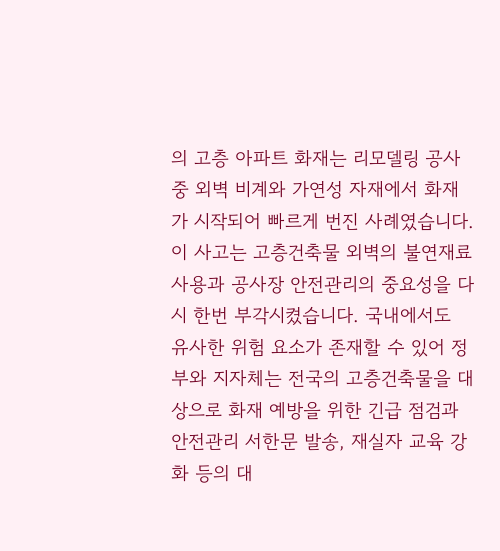의 고층 아파트 화재는 리모델링 공사 중 외벽 비계와 가연성 자재에서 화재가 시작되어 빠르게 번진 사례였습니다. 이 사고는 고층건축물 외벽의 불연재료 사용과 공사장 안전관리의 중요성을 다시 한번 부각시켰습니다. 국내에서도 유사한 위험 요소가 존재할 수 있어 정부와 지자체는 전국의 고층건축물을 대상으로 화재 예방을 위한 긴급 점검과 안전관리 서한문 발송, 재실자 교육 강화 등의 대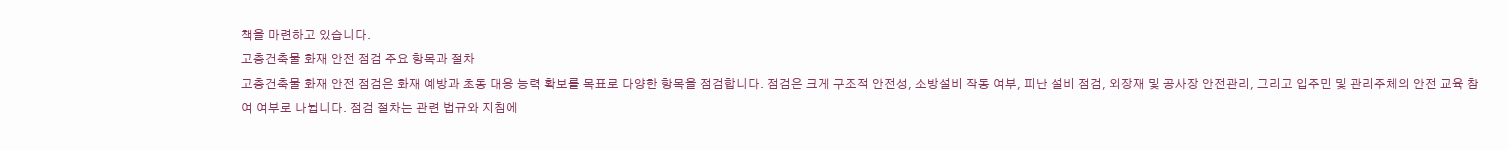책을 마련하고 있습니다.
고층건축물 화재 안전 점검 주요 항목과 절차
고층건축물 화재 안전 점검은 화재 예방과 초동 대응 능력 확보를 목표로 다양한 항목을 점검합니다. 점검은 크게 구조적 안전성, 소방설비 작동 여부, 피난 설비 점검, 외장재 및 공사장 안전관리, 그리고 입주민 및 관리주체의 안전 교육 참여 여부로 나뉩니다. 점검 절차는 관련 법규와 지침에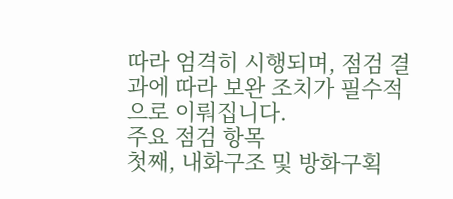따라 엄격히 시행되며, 점검 결과에 따라 보완 조치가 필수적으로 이뤄집니다.
주요 점검 항목
첫째, 내화구조 및 방화구획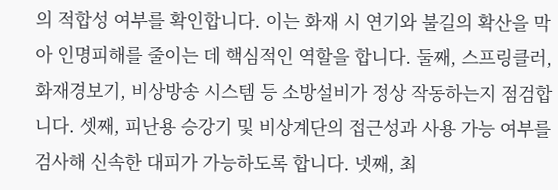의 적합성 여부를 확인합니다. 이는 화재 시 연기와 불길의 확산을 막아 인명피해를 줄이는 데 핵심적인 역할을 합니다. 둘째, 스프링클러, 화재경보기, 비상방송 시스템 등 소방설비가 정상 작동하는지 점검합니다. 셋째, 피난용 승강기 및 비상계단의 접근성과 사용 가능 여부를 검사해 신속한 대피가 가능하도록 합니다. 넷째, 최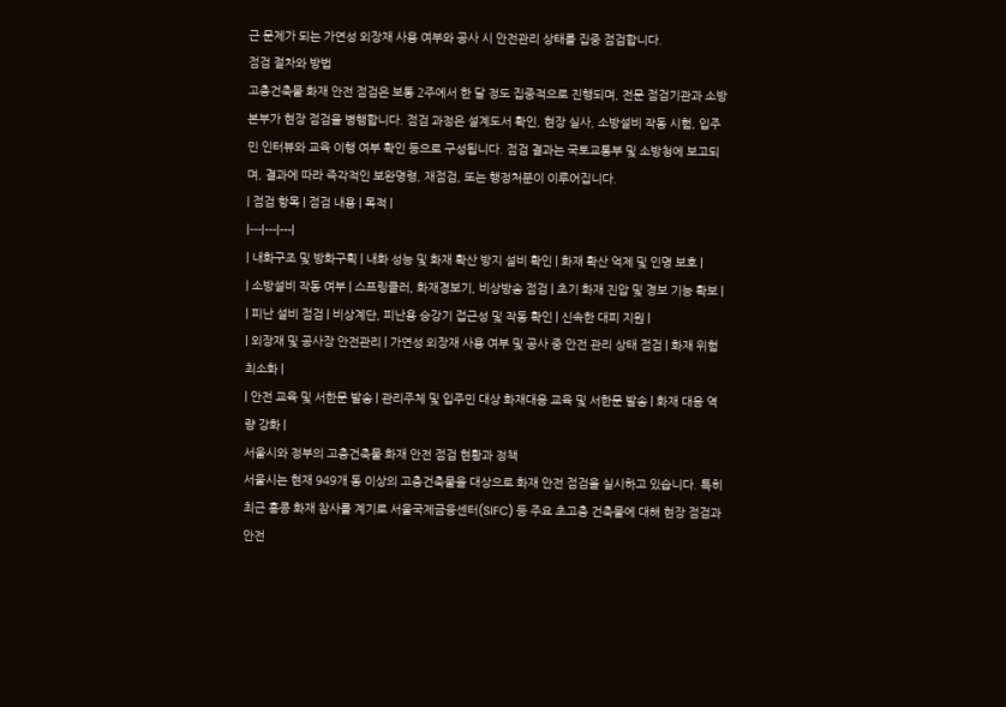근 문제가 되는 가연성 외장재 사용 여부와 공사 시 안전관리 상태를 집중 점검합니다.
점검 절차와 방법
고층건축물 화재 안전 점검은 보통 2주에서 한 달 정도 집중적으로 진행되며, 전문 점검기관과 소방본부가 현장 점검을 병행합니다. 점검 과정은 설계도서 확인, 현장 실사, 소방설비 작동 시험, 입주민 인터뷰와 교육 이행 여부 확인 등으로 구성됩니다. 점검 결과는 국토교통부 및 소방청에 보고되며, 결과에 따라 즉각적인 보완명령, 재점검, 또는 행정처분이 이루어집니다.
| 점검 항목 | 점검 내용 | 목적 |
|---|---|---|
| 내화구조 및 방화구획 | 내화 성능 및 화재 확산 방지 설비 확인 | 화재 확산 억제 및 인명 보호 |
| 소방설비 작동 여부 | 스프링클러, 화재경보기, 비상방송 점검 | 초기 화재 진압 및 경보 기능 확보 |
| 피난 설비 점검 | 비상계단, 피난용 승강기 접근성 및 작동 확인 | 신속한 대피 지원 |
| 외장재 및 공사장 안전관리 | 가연성 외장재 사용 여부 및 공사 중 안전 관리 상태 점검 | 화재 위험 최소화 |
| 안전 교육 및 서한문 발송 | 관리주체 및 입주민 대상 화재대응 교육 및 서한문 발송 | 화재 대응 역량 강화 |
서울시와 정부의 고층건축물 화재 안전 점검 현황과 정책
서울시는 현재 949개 동 이상의 고층건축물을 대상으로 화재 안전 점검을 실시하고 있습니다. 특히 최근 홍콩 화재 참사를 계기로 서울국제금융센터(SIFC) 등 주요 초고층 건축물에 대해 현장 점검과 안전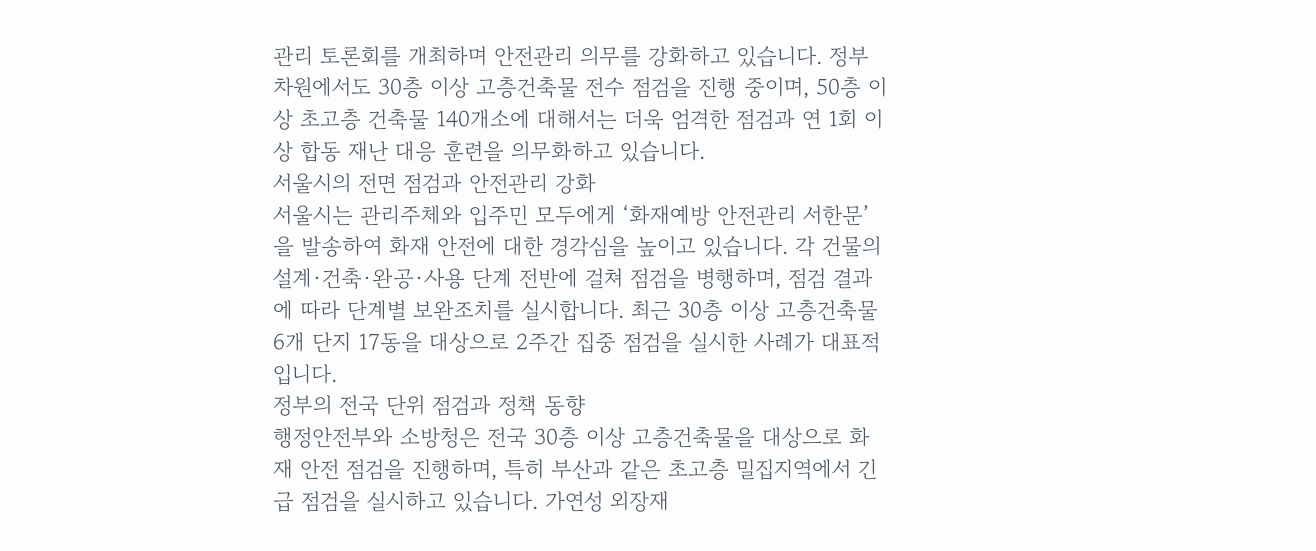관리 토론회를 개최하며 안전관리 의무를 강화하고 있습니다. 정부 차원에서도 30층 이상 고층건축물 전수 점검을 진행 중이며, 50층 이상 초고층 건축물 140개소에 대해서는 더욱 엄격한 점검과 연 1회 이상 합동 재난 대응 훈련을 의무화하고 있습니다.
서울시의 전면 점검과 안전관리 강화
서울시는 관리주체와 입주민 모두에게 ‘화재예방 안전관리 서한문’을 발송하여 화재 안전에 대한 경각심을 높이고 있습니다. 각 건물의 설계·건축·완공·사용 단계 전반에 걸쳐 점검을 병행하며, 점검 결과에 따라 단계별 보완조치를 실시합니다. 최근 30층 이상 고층건축물 6개 단지 17동을 대상으로 2주간 집중 점검을 실시한 사례가 대표적입니다.
정부의 전국 단위 점검과 정책 동향
행정안전부와 소방청은 전국 30층 이상 고층건축물을 대상으로 화재 안전 점검을 진행하며, 특히 부산과 같은 초고층 밀집지역에서 긴급 점검을 실시하고 있습니다. 가연성 외장재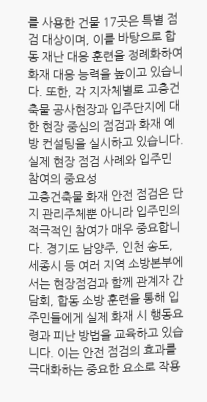를 사용한 건물 17곳은 특별 점검 대상이며, 이를 바탕으로 합동 재난 대응 훈련을 정례화하여 화재 대응 능력을 높이고 있습니다. 또한, 각 지자체별로 고층건축물 공사현장과 입주단지에 대한 현장 중심의 점검과 화재 예방 컨설팅을 실시하고 있습니다.
실제 현장 점검 사례와 입주민 참여의 중요성
고층건축물 화재 안전 점검은 단지 관리주체뿐 아니라 입주민의 적극적인 참여가 매우 중요합니다. 경기도 남양주, 인천 송도, 세종시 등 여러 지역 소방본부에서는 현장점검과 함께 관계자 간담회, 합동 소방 훈련을 통해 입주민들에게 실제 화재 시 행동요령과 피난 방법을 교육하고 있습니다. 이는 안전 점검의 효과를 극대화하는 중요한 요소로 작용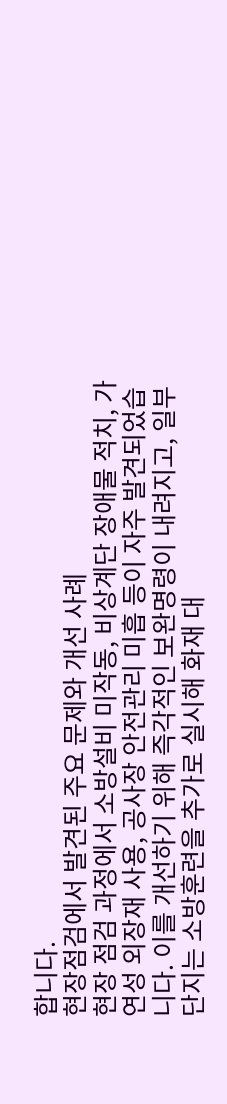합니다.
현장점검에서 발견된 주요 문제와 개선 사례
현장 점검 과정에서 소방설비 미작동, 비상계단 장애물 적치, 가연성 외장재 사용, 공사장 안전관리 미흡 등이 자주 발견되었습니다. 이를 개선하기 위해 즉각적인 보완명령이 내려지고, 일부 단지는 소방훈련을 추가로 실시해 화재 대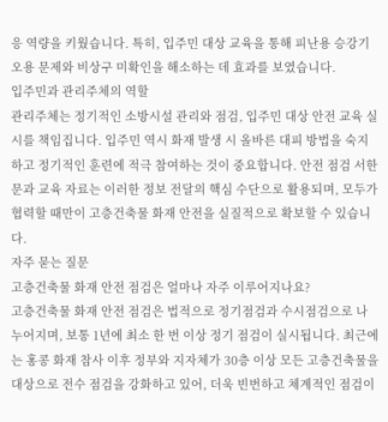응 역량을 키웠습니다. 특히, 입주민 대상 교육을 통해 피난용 승강기 오용 문제와 비상구 미확인을 해소하는 데 효과를 보였습니다.
입주민과 관리주체의 역할
관리주체는 정기적인 소방시설 관리와 점검, 입주민 대상 안전 교육 실시를 책임집니다. 입주민 역시 화재 발생 시 올바른 대피 방법을 숙지하고 정기적인 훈련에 적극 참여하는 것이 중요합니다. 안전 점검 서한문과 교육 자료는 이러한 정보 전달의 핵심 수단으로 활용되며, 모두가 협력할 때만이 고층건축물 화재 안전을 실질적으로 확보할 수 있습니다.
자주 묻는 질문
고층건축물 화재 안전 점검은 얼마나 자주 이루어지나요?
고층건축물 화재 안전 점검은 법적으로 정기점검과 수시점검으로 나누어지며, 보통 1년에 최소 한 번 이상 정기 점검이 실시됩니다. 최근에는 홍콩 화재 참사 이후 정부와 지자체가 30층 이상 모든 고층건축물을 대상으로 전수 점검을 강화하고 있어, 더욱 빈번하고 체계적인 점검이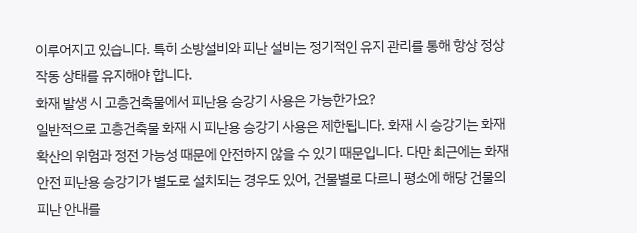이루어지고 있습니다. 특히 소방설비와 피난 설비는 정기적인 유지 관리를 통해 항상 정상 작동 상태를 유지해야 합니다.
화재 발생 시 고층건축물에서 피난용 승강기 사용은 가능한가요?
일반적으로 고층건축물 화재 시 피난용 승강기 사용은 제한됩니다. 화재 시 승강기는 화재 확산의 위험과 정전 가능성 때문에 안전하지 않을 수 있기 때문입니다. 다만 최근에는 화재 안전 피난용 승강기가 별도로 설치되는 경우도 있어, 건물별로 다르니 평소에 해당 건물의 피난 안내를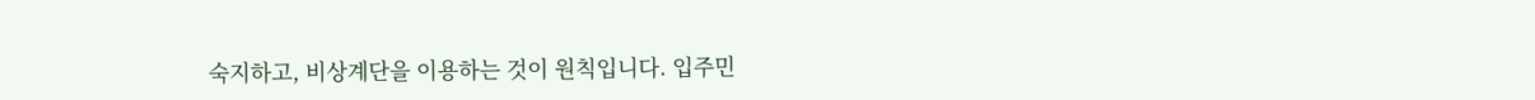숙지하고, 비상계단을 이용하는 것이 원칙입니다. 입주민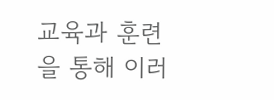교육과 훈련을 통해 이러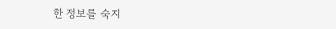한 정보를 숙지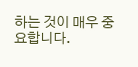하는 것이 매우 중요합니다.